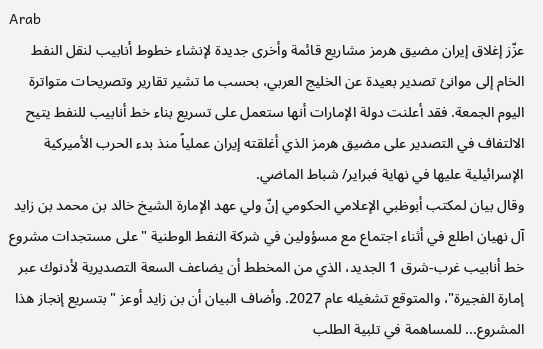Arab
عزّز إغلاق إيران مضيق هرمز مشاريع قائمة وأخرى جديدة لإنشاء خطوط أنابيب لنقل النفط الخام إلى موانئ تصدير بعيدة عن الخليج العربي، بحسب ما تشير تقارير وتصريحات متواترة اليوم الجمعة. فقد أعلنت دولة الإمارات أنها ستعمل على تسريع بناء خط أنابيب للنفط يتيح الالتفاف في التصدير على مضيق هرمز الذي أغلقته إيران عملياً منذ بدء الحرب الأميركية الإسرائيلية عليها في نهاية فبراير/ شباط الماضي.
وقال بيان لمكتب أبوظبي الإعلامي الحكومي إنّ ولي عهد الإمارة الشيخ خالد بن محمد بن زايد آل نهيان اطلع في أثناء اجتماع مع مسؤولين في شركة النفط الوطنية "على مستجدات مشروع خط أنابيب غرب-شرق 1 الجديد، الذي من المخطط أن يضاعف السعة التصديرية لأدنوك عبر إمارة الفجيرة"، والمتوقع تشغيله عام 2027. وأضاف البيان أن بن زايد أوعز "بتسريع إنجاز هذا المشروع... للمساهمة في تلبية الطلب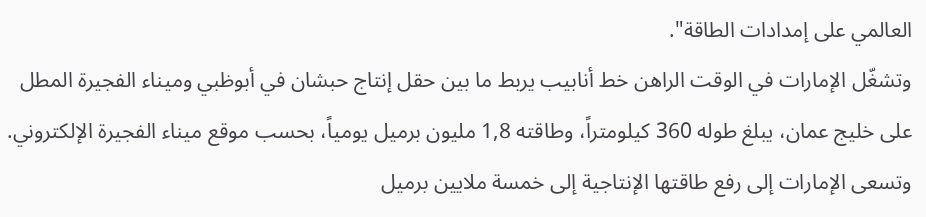العالمي على إمدادات الطاقة".
وتشغّل الإمارات في الوقت الراهن خط أنابيب يربط ما بين حقل إنتاج حبشان في أبوظبي وميناء الفجيرة المطل على خليج عمان، يبلغ طوله 360 كيلومتراً، وطاقته 1,8 مليون برميل يومياً، بحسب موقع ميناء الفجيرة الإلكتروني. وتسعى الإمارات إلى رفع طاقتها الإنتاجية إلى خمسة ملايين برميل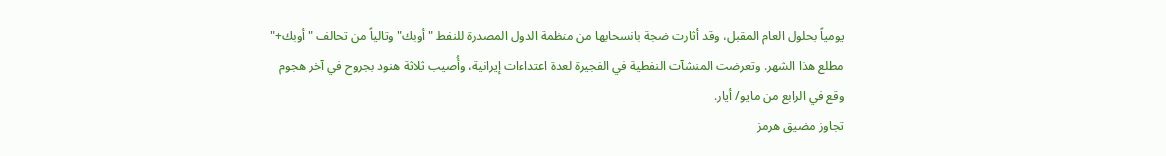يومياً بحلول العام المقبل، وقد أثارت ضجة بانسحابها من منظمة الدول المصدرة للنفط "أوبك" وتالياً من تحالف "أوبك+" مطلع هذا الشهر. وتعرضت المنشآت النفطية في الفجيرة لعدة اعتداءات إيرانية، وأُصيب ثلاثة هنود بجروح في آخر هجوم وقع في الرابع من مايو/ أيار.
تجاوز مضيق هرمز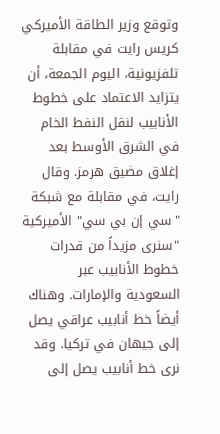وتوقع وزير الطاقة الأميركي كريس رايت في مقابلة تلفزيونية، اليوم الجمعة، أن يتزايد الاعتماد على خطوط الأنابيب لنقل النفط الخام في الشرق الأوسط بعد إغلاق مضيق هرمز. وقال رايت، في مقابلة مع شبكة "سي إن بي سي" الأميركية "سنرى مزيداً من قدرات خطوط الأنابيب عبر السعودية والإمارات. وهناك أيضاً خط أنابيب عراقي يصل إلى جيهان في تركيا. وقد نرى خط أنابيب يصل إلى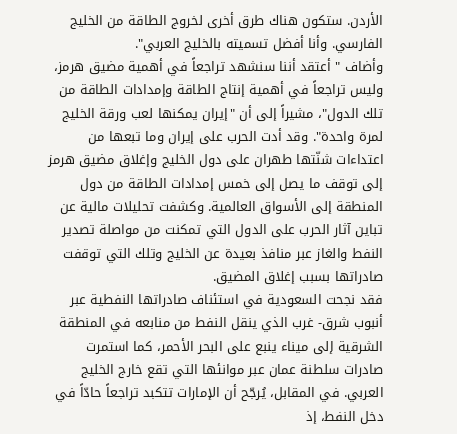الأردن. ستكون هناك طرق أخرى لخروج الطاقة من الخليج الفارسي. وأنا أفضل تسميته بالخليج العربي".
وأضاف " أعتقد أننا سنشهد تراجعاً في أهمية مضيق هرمز، وليس تراجعاً في أهمية إنتاج الطاقة وإمدادات الطاقة من تلك الدول"، مشيراً إلى أن "إيران يمكنها لعب ورقة الخليج لمرة واحدة". وقد أدت الحرب على إيران وما تبعها من اعتداءات شنّتها طهران على دول الخليج وإغلاق مضيق هرمز إلى توقف ما يصل إلى خمس إمدادات الطاقة من دول المنطقة إلى الأسواق العالمية. وكشفت تحليلات مالية عن تباين آثار الحرب على الدول التي تمكنت من مواصلة تصدير النفط والغاز عبر منافذ بعيدة عن الخليج وتلك التي توقفت صادراتها بسبب إغلاق المضيق.
فقد نجحت السعودية في استئناف صادراتها النفطية عبر أنبوب شرق- غرب الذي ينقل النفط من منابعه في المنطقة الشرقية إلى ميناء ينبع على البحر الأحمر، كما استمرت صادرات سلطنة عمان عبر موانئها التي تقع خارج الخليج العربي. في المقابل، يُرجّح أن الإمارات تتكبد تراجعاً حادّاً في دخل النفط، إذ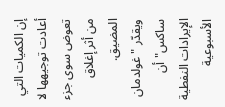إن الكميات التي أعادت توجيهها لا تعوض سوى جزء من أثر إغلاق المضيق.
ويقدّر "غولدمان ساكس" أن الإيرادات النفطية الأسبوعية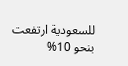للسعودية ارتفعت بنحو 10%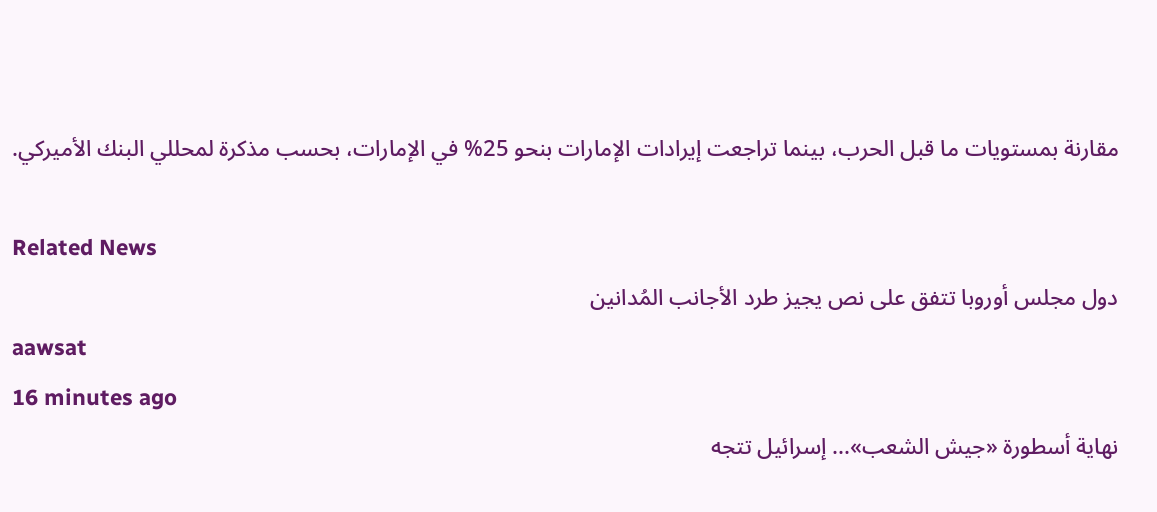مقارنة بمستويات ما قبل الحرب، بينما تراجعت إيرادات الإمارات بنحو 25% في الإمارات، بحسب مذكرة لمحللي البنك الأميركي.

Related News
دول مجلس أوروبا تتفق على نص يجيز طرد الأجانب المُدانين
aawsat
16 minutes ago
نهاية أسطورة «جيش الشعب»... إسرائيل تتجه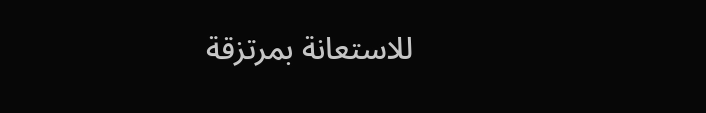للاستعانة بمرتزقة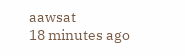aawsat
18 minutes ago